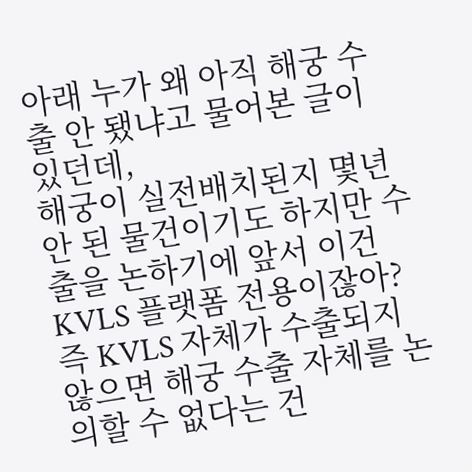아래 누가 왜 아직 해궁 수출 안 됐냐고 물어본 글이 있던데,
해궁이 실전배치된지 몇년 안 된 물건이기도 하지만 수출을 논하기에 앞서 이건 KVLS 플랫폼 전용이잖아?
즉 KVLS 자체가 수출되지 않으면 해궁 수출 자체를 논의할 수 없다는 건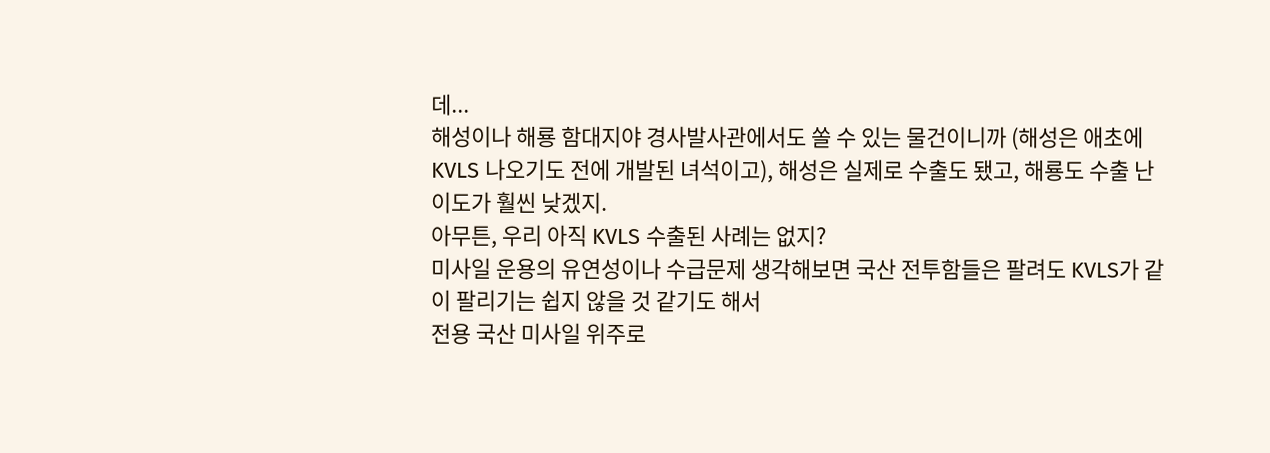데...
해성이나 해룡 함대지야 경사발사관에서도 쏠 수 있는 물건이니까 (해성은 애초에 KVLS 나오기도 전에 개발된 녀석이고), 해성은 실제로 수출도 됐고, 해룡도 수출 난이도가 훨씬 낮겠지.
아무튼, 우리 아직 KVLS 수출된 사례는 없지?
미사일 운용의 유연성이나 수급문제 생각해보면 국산 전투함들은 팔려도 KVLS가 같이 팔리기는 쉽지 않을 것 같기도 해서
전용 국산 미사일 위주로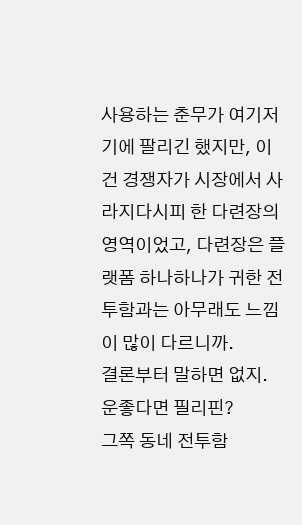사용하는 춘무가 여기저기에 팔리긴 했지만, 이건 경쟁자가 시장에서 사라지다시피 한 다련장의 영역이었고, 다련장은 플랫폼 하나하나가 귀한 전투함과는 아무래도 느낌이 많이 다르니까.
결론부터 말하면 없지. 운좋다면 필리핀?
그쪽 동네 전투함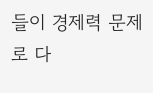들이 경제력 문제로 다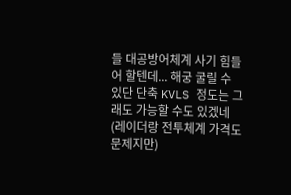들 대공방어체계 사기 힘들어 할텐데... 해궁 굴릴 수 있단 단축 KVLS 정도는 그래도 가능할 수도 있겠네 (레이더랑 전투체계 가격도 문제지만)